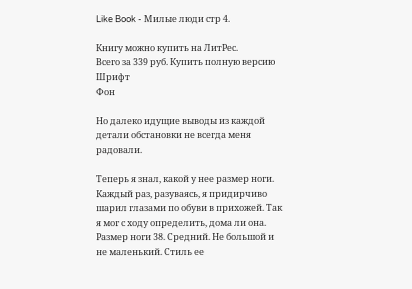Like Book - Милые люди стр 4.

Книгу можно купить на ЛитРес.
Всего за 339 руб. Купить полную версию
Шрифт
Фон

Но далеко идущие выводы из каждой детали обстановки не всегда меня радовали.

Теперь я знал, какой у нее размер ноги. Каждый раз, разуваясь, я придирчиво шарил глазами по обуви в прихожей. Так я мог с ходу определить, дома ли она. Размер ноги 38. Средний. Не большой и не маленький. Стиль ее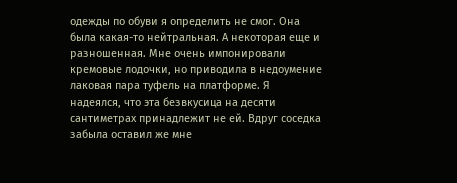одежды по обуви я определить не смог. Она была какая-то нейтральная. А некоторая еще и разношенная. Мне очень импонировали кремовые лодочки, но приводила в недоумение лаковая пара туфель на платформе. Я надеялся, что эта безвкусица на десяти сантиметрах принадлежит не ей. Вдруг соседка забыла оставил же мне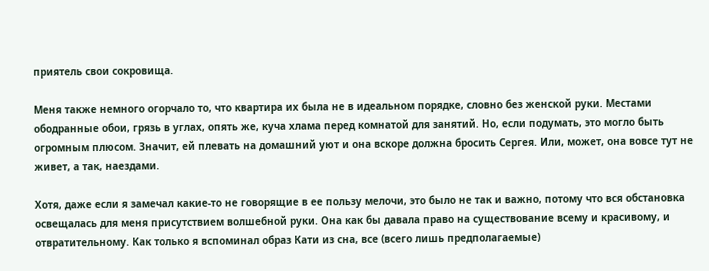приятель свои сокровища.

Меня также немного огорчало то, что квартира их была не в идеальном порядке, словно без женской руки. Местами ободранные обои, грязь в углах, опять же, куча хлама перед комнатой для занятий. Но, если подумать, это могло быть огромным плюсом. Значит, ей плевать на домашний уют и она вскоре должна бросить Сергея. Или, может, она вовсе тут не живет, а так, наездами.

Хотя, даже если я замечал какие-то не говорящие в ее пользу мелочи, это было не так и важно, потому что вся обстановка освещалась для меня присутствием волшебной руки. Она как бы давала право на существование всему и красивому, и отвратительному. Как только я вспоминал образ Кати из сна, все (всего лишь предполагаемые)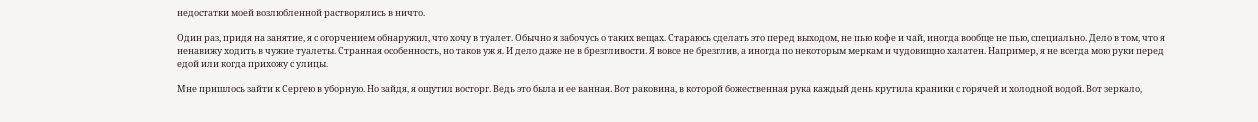недостатки моей возлюбленной растворялись в ничто.

Один раз, придя на занятие, я с огорчением обнаружил, что хочу в туалет. Обычно я забочусь о таких вещах. Стараюсь сделать это перед выходом, не пью кофе и чай, иногда вообще не пью, специально. Дело в том, что я ненавижу ходить в чужие туалеты. Странная особенность, но таков уж я. И дело даже не в брезгливости. Я вовсе не брезглив, а иногда по некоторым меркам и чудовищно халатен. Например, я не всегда мою руки перед едой или когда прихожу с улицы.

Мне пришлось зайти к Сергею в уборную. Но зайдя, я ощутил восторг. Ведь это была и ее ванная. Вот раковина, в которой божественная рука каждый день крутила краники с горячей и холодной водой. Вот зеркало,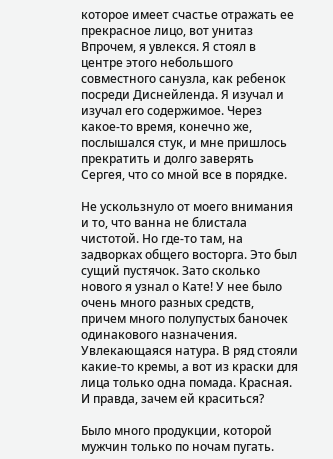которое имеет счастье отражать ее прекрасное лицо, вот унитаз Впрочем, я увлекся. Я стоял в центре этого небольшого совместного санузла, как ребенок посреди Диснейленда. Я изучал и изучал его содержимое. Через какое-то время, конечно же, послышался стук, и мне пришлось прекратить и долго заверять Сергея, что со мной все в порядке.

Не ускользнуло от моего внимания и то, что ванна не блистала чистотой. Но где-то там, на задворках общего восторга. Это был сущий пустячок. Зато сколько нового я узнал о Кате! У нее было очень много разных средств, причем много полупустых баночек одинакового назначения. Увлекающаяся натура. В ряд стояли какие-то кремы, а вот из краски для лица только одна помада. Красная. И правда, зачем ей краситься?

Было много продукции, которой мужчин только по ночам пугать.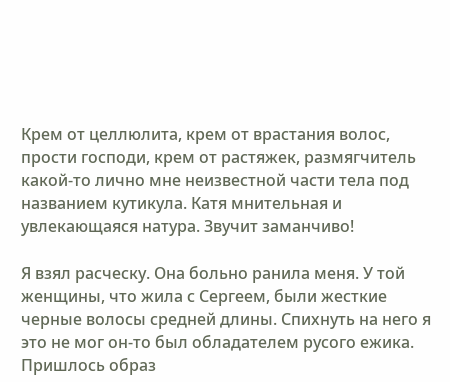Крем от целлюлита, крем от врастания волос, прости господи, крем от растяжек, размягчитель какой-то лично мне неизвестной части тела под названием кутикула. Катя мнительная и увлекающаяся натура. Звучит заманчиво!

Я взял расческу. Она больно ранила меня. У той женщины, что жила с Сергеем, были жесткие черные волосы средней длины. Спихнуть на него я это не мог он-то был обладателем русого ежика. Пришлось образ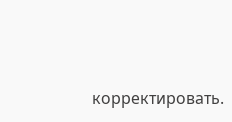корректировать.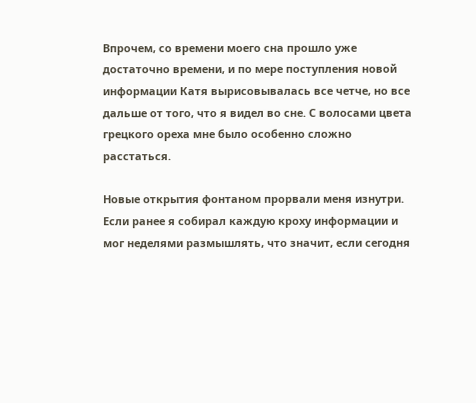Впрочем, со времени моего сна прошло уже достаточно времени, и по мере поступления новой информации Катя вырисовывалась все четче, но все дальше от того, что я видел во сне. С волосами цвета грецкого ореха мне было особенно сложно расстаться.

Новые открытия фонтаном прорвали меня изнутри. Если ранее я собирал каждую кроху информации и мог неделями размышлять, что значит, если сегодня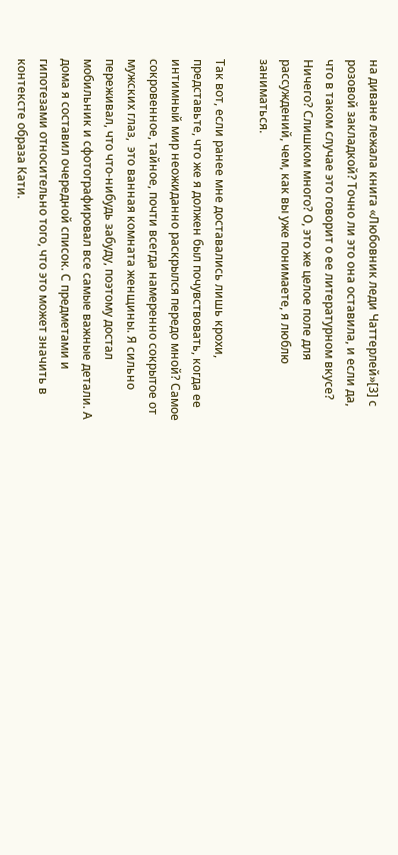на диване лежала книга «Любовник леди Чаттерлей»[3] с розовой закладкой? Точно ли это она оставила, и если да, что в таком случае это говорит о ее литературном вкусе? Ничего? Слишком много? О, это же целое поле для рассуждений, чем, как вы уже понимаете, я люблю заниматься.

Так вот, если ранее мне доставались лишь крохи, представьте, что же я должен был почувствовать, когда ее интимный мир неожиданно раскрылся передо мной? Самое сокровенное, тайное, почти всегда намеренно сокрытое от мужских глаз,  это ванная комната женщины. Я сильно переживал, что что-нибудь забуду, поэтому достал мобильник и сфотографировал все самые важные детали. А дома я составил очередной список. С предметами и гипотезами относительно того, что это может значить в контексте образа Кати.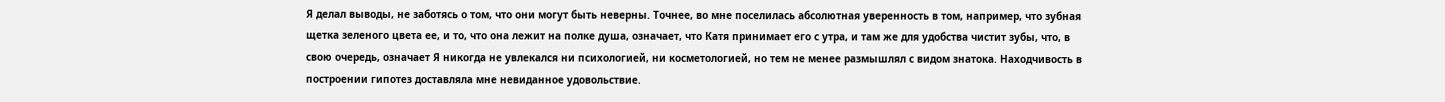Я делал выводы, не заботясь о том, что они могут быть неверны. Точнее, во мне поселилась абсолютная уверенность в том, например, что зубная щетка зеленого цвета ее, и то, что она лежит на полке душа, означает, что Катя принимает его с утра, и там же для удобства чистит зубы, что, в свою очередь, означает Я никогда не увлекался ни психологией, ни косметологией, но тем не менее размышлял с видом знатока. Находчивость в построении гипотез доставляла мне невиданное удовольствие.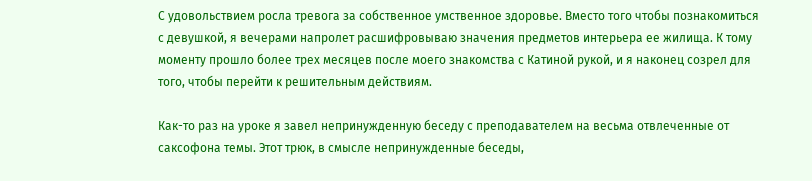С удовольствием росла тревога за собственное умственное здоровье. Вместо того чтобы познакомиться с девушкой, я вечерами напролет расшифровываю значения предметов интерьера ее жилища. К тому моменту прошло более трех месяцев после моего знакомства с Катиной рукой, и я наконец созрел для того, чтобы перейти к решительным действиям.

Как-то раз на уроке я завел непринужденную беседу с преподавателем на весьма отвлеченные от саксофона темы. Этот трюк, в смысле непринужденные беседы,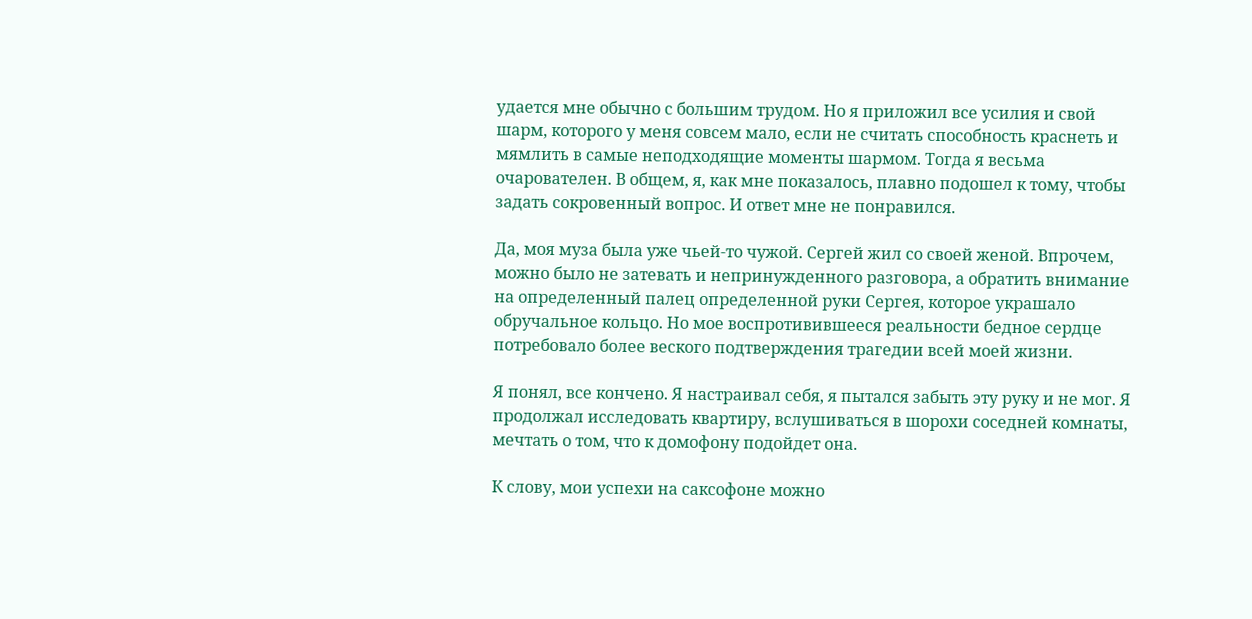удается мне обычно с большим трудом. Но я приложил все усилия и свой шарм, которого у меня совсем мало, если не считать способность краснеть и мямлить в самые неподходящие моменты шармом. Тогда я весьма очарователен. В общем, я, как мне показалось, плавно подошел к тому, чтобы задать сокровенный вопрос. И ответ мне не понравился.

Да, моя муза была уже чьей-то чужой. Сергей жил со своей женой. Впрочем, можно было не затевать и непринужденного разговора, а обратить внимание на определенный палец определенной руки Сергея, которое украшало обручальное кольцо. Но мое воспротивившееся реальности бедное сердце потребовало более веского подтверждения трагедии всей моей жизни.

Я понял, все кончено. Я настраивал себя, я пытался забыть эту руку и не мог. Я продолжал исследовать квартиру, вслушиваться в шорохи соседней комнаты, мечтать о том, что к домофону подойдет она.

К слову, мои успехи на саксофоне можно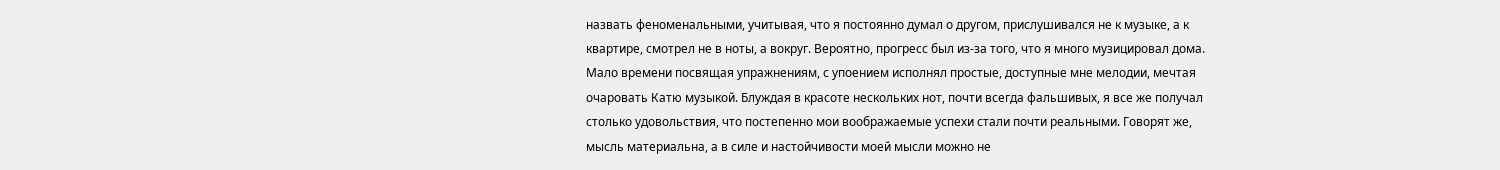назвать феноменальными, учитывая, что я постоянно думал о другом, прислушивался не к музыке, а к квартире, смотрел не в ноты, а вокруг. Вероятно, прогресс был из-за того, что я много музицировал дома. Мало времени посвящая упражнениям, с упоением исполнял простые, доступные мне мелодии, мечтая очаровать Катю музыкой. Блуждая в красоте нескольких нот, почти всегда фальшивых, я все же получал столько удовольствия, что постепенно мои воображаемые успехи стали почти реальными. Говорят же, мысль материальна, а в силе и настойчивости моей мысли можно не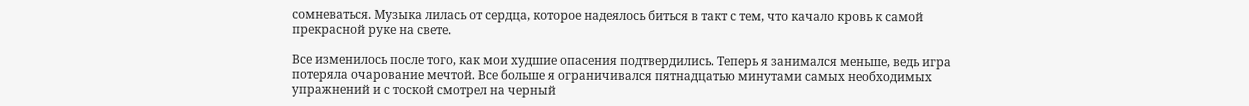сомневаться. Музыка лилась от сердца, которое надеялось биться в такт с тем, что качало кровь к самой прекрасной руке на свете.

Все изменилось после того, как мои худшие опасения подтвердились. Теперь я занимался меньше, ведь игра потеряла очарование мечтой. Все больше я ограничивался пятнадцатью минутами самых необходимых упражнений и с тоской смотрел на черный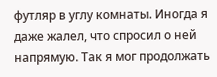футляр в углу комнаты. Иногда я даже жалел, что спросил о ней напрямую. Так я мог продолжать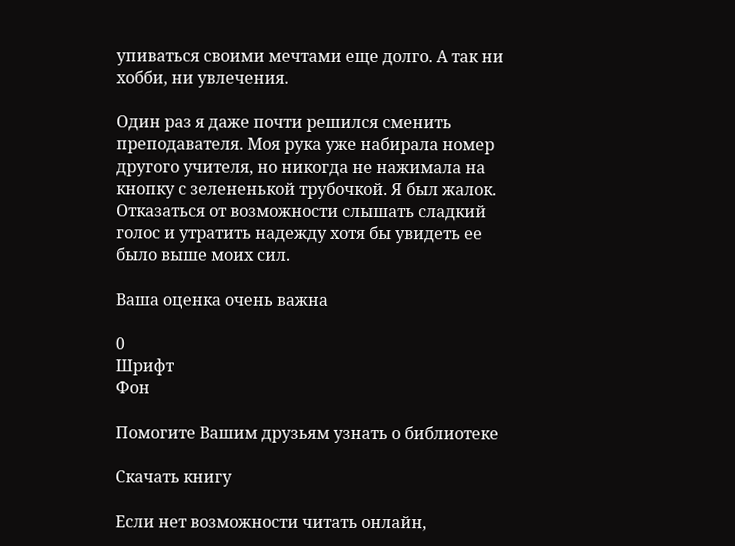упиваться своими мечтами еще долго. А так ни хобби, ни увлечения.

Один раз я даже почти решился сменить преподавателя. Моя рука уже набирала номер другого учителя, но никогда не нажимала на кнопку с зелененькой трубочкой. Я был жалок. Отказаться от возможности слышать сладкий голос и утратить надежду хотя бы увидеть ее было выше моих сил.

Ваша оценка очень важна

0
Шрифт
Фон

Помогите Вашим друзьям узнать о библиотеке

Скачать книгу

Если нет возможности читать онлайн,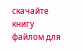скачайте книгу файлом для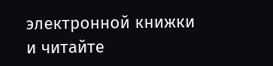электронной книжки и читайте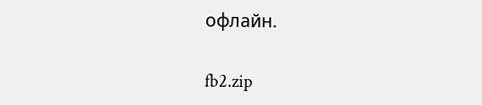офлайн.

fb2.zip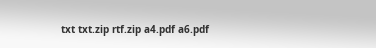txt txt.zip rtf.zip a4.pdf a6.pdf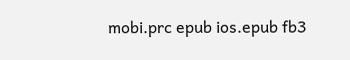mobi.prc epub ios.epub fb3